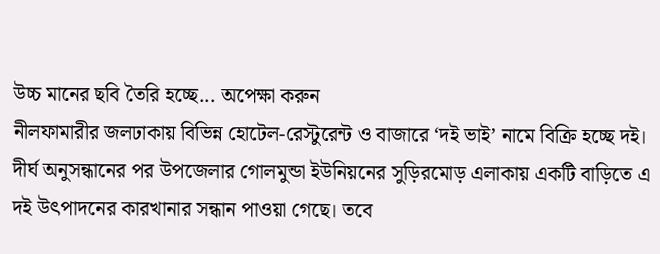উচ্চ মানের ছবি তৈরি হচ্ছে... অপেক্ষা করুন
নীলফামারীর জলঢাকায় বিভিন্ন হোটেল-রেস্টুরেন্ট ও বাজারে ‘দই ভাই’ নামে বিক্রি হচ্ছে দই। দীর্ঘ অনুসন্ধানের পর উপজেলার গোলমুন্ডা ইউনিয়নের সুড়িরমোড় এলাকায় একটি বাড়িতে এ দই উৎপাদনের কারখানার সন্ধান পাওয়া গেছে। তবে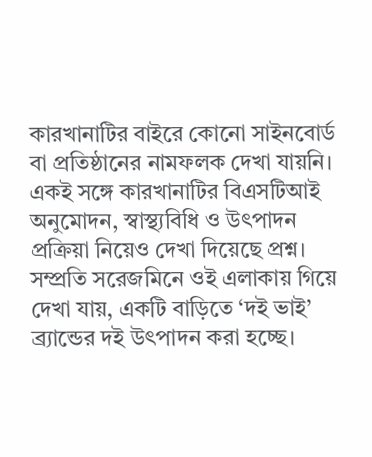কারখানাটির বাইরে কোনো সাইনবোর্ড বা প্রতিষ্ঠানের নামফলক দেখা যায়নি। একই সঙ্গে কারখানাটির বিএসটিআই অনুমোদন, স্বাস্থ্যবিধি ও উৎপাদন প্রক্রিয়া নিয়েও দেখা দিয়েছে প্রশ্ন।
সম্প্রতি সরেজমিনে ওই এলাকায় গিয়ে দেখা যায়, একটি বাড়িতে ‘দই ভাই’ ব্র্যান্ডের দই উৎপাদন করা হচ্ছে।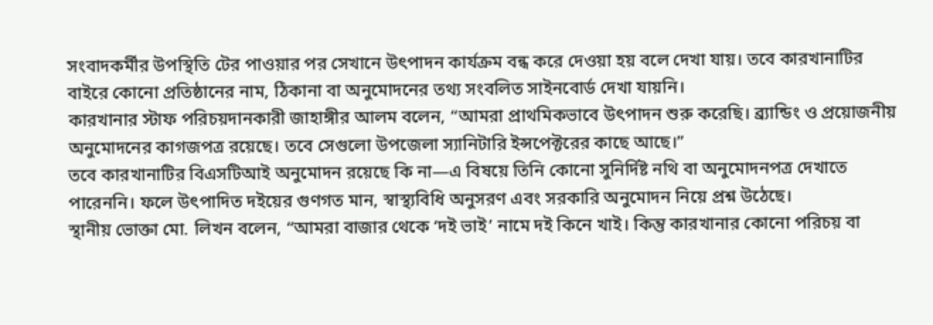সংবাদকর্মীর উপস্থিতি টের পাওয়ার পর সেখানে উৎপাদন কার্যক্রম বন্ধ করে দেওয়া হয় বলে দেখা যায়। তবে কারখানাটির বাইরে কোনো প্রতিষ্ঠানের নাম, ঠিকানা বা অনুমোদনের তথ্য সংবলিত সাইনবোর্ড দেখা যায়নি।
কারখানার স্টাফ পরিচয়দানকারী জাহাঙ্গীর আলম বলেন, “আমরা প্রাথমিকভাবে উৎপাদন শুরু করেছি। ব্র্যান্ডিং ও প্রয়োজনীয় অনুমোদনের কাগজপত্র রয়েছে। তবে সেগুলো উপজেলা স্যানিটারি ইন্সপেক্টরের কাছে আছে।”
তবে কারখানাটির বিএসটিআই অনুমোদন রয়েছে কি না—এ বিষয়ে তিনি কোনো সুনির্দিষ্ট নথি বা অনুমোদনপত্র দেখাতে পারেননি। ফলে উৎপাদিত দইয়ের গুণগত মান, স্বাস্থ্যবিধি অনুসরণ এবং সরকারি অনুমোদন নিয়ে প্রশ্ন উঠেছে।
স্থানীয় ভোক্তা মো. লিখন বলেন, “আমরা বাজার থেকে ‘দই ভাই’ নামে দই কিনে খাই। কিন্তু কারখানার কোনো পরিচয় বা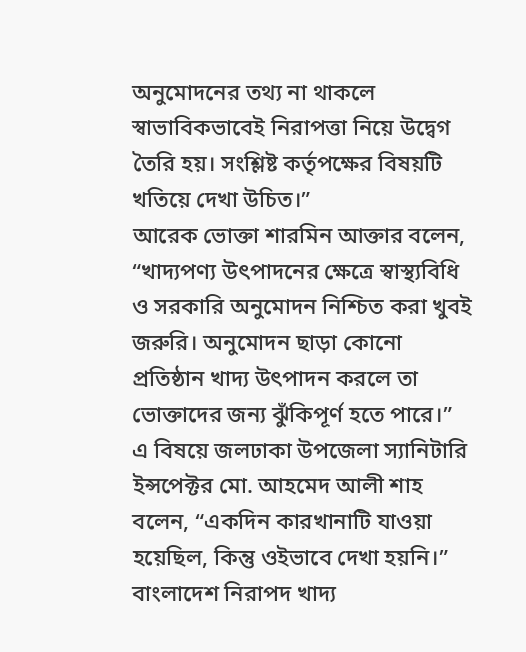অনুমোদনের তথ্য না থাকলে স্বাভাবিকভাবেই নিরাপত্তা নিয়ে উদ্বেগ তৈরি হয়। সংশ্লিষ্ট কর্তৃপক্ষের বিষয়টি খতিয়ে দেখা উচিত।”
আরেক ভোক্তা শারমিন আক্তার বলেন, “খাদ্যপণ্য উৎপাদনের ক্ষেত্রে স্বাস্থ্যবিধি ও সরকারি অনুমোদন নিশ্চিত করা খুবই জরুরি। অনুমোদন ছাড়া কোনো প্রতিষ্ঠান খাদ্য উৎপাদন করলে তা ভোক্তাদের জন্য ঝুঁকিপূর্ণ হতে পারে।”
এ বিষয়ে জলঢাকা উপজেলা স্যানিটারি ইন্সপেক্টর মো. আহমেদ আলী শাহ বলেন, “একদিন কারখানাটি যাওয়া হয়েছিল, কিন্তু ওইভাবে দেখা হয়নি।”
বাংলাদেশ নিরাপদ খাদ্য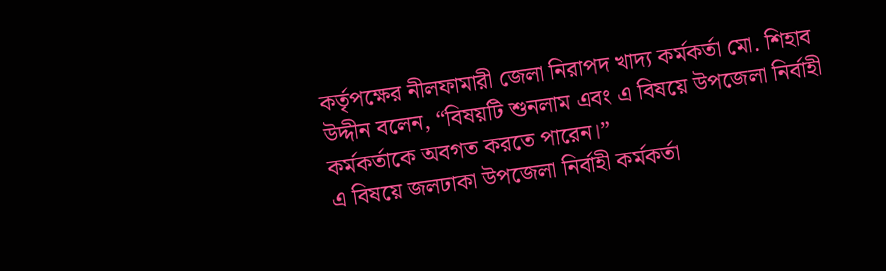কর্তৃপক্ষের নীলফামারী জেলা নিরাপদ খাদ্য কর্মকর্তা মো. শিহাব উদ্দীন বলেন, “বিষয়টি শুনলাম এবং এ বিষয়ে উপজেলা নির্বাহী কর্মকর্তাকে অবগত করতে পারেন।”
এ বিষয়ে জলঢাকা উপজেলা নির্বাহী কর্মকর্তা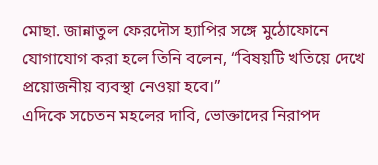মোছা. জান্নাতুল ফেরদৌস হ্যাপির সঙ্গে মুঠোফোনে যোগাযোগ করা হলে তিনি বলেন, “বিষয়টি খতিয়ে দেখে প্রয়োজনীয় ব্যবস্থা নেওয়া হবে।”
এদিকে সচেতন মহলের দাবি, ভোক্তাদের নিরাপদ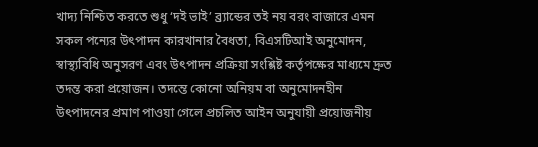খাদ্য নিশ্চিত করতে শুধু ‘দই ভাই’ ব্র্যান্ডের তই নয় বরং বাজারে এমন সকল পন্যের উৎপাদন কারখানার বৈধতা, বিএসটিআই অনুমোদন, স্বাস্থ্যবিধি অনুসরণ এবং উৎপাদন প্রক্রিয়া সংশ্লিষ্ট কর্তৃপক্ষের মাধ্যমে দ্রুত তদন্ত করা প্রয়োজন। তদন্তে কোনো অনিয়ম বা অনুমোদনহীন উৎপাদনের প্রমাণ পাওয়া গেলে প্রচলিত আইন অনুযায়ী প্রয়োজনীয়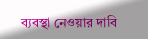ব্যবস্থা নেওয়ার দাবি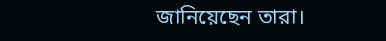জানিয়েছেন তারা।